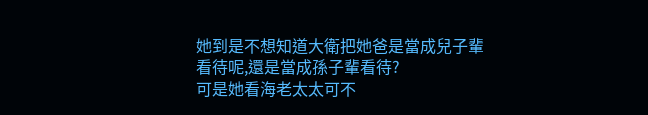她到是不想知道大衛把她爸是當成兒子輩看待呢,還是當成孫子輩看待?
可是她看海老太太可不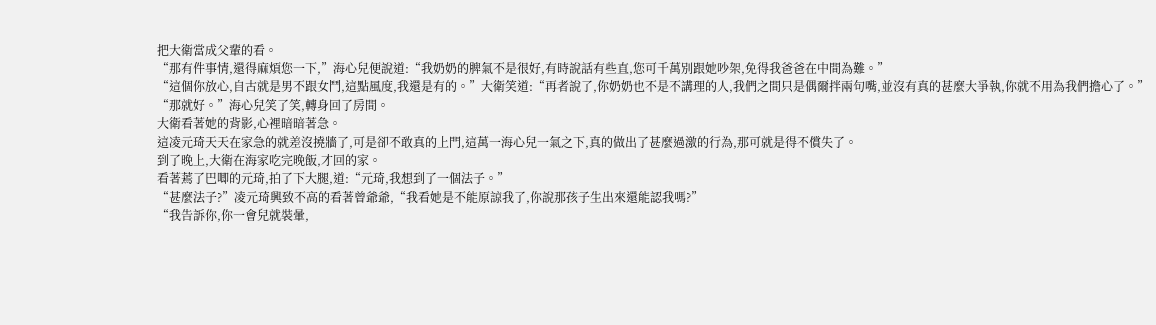把大衛當成父輩的看。
“那有件事情,還得麻煩您一下,”海心兒便說道:“我奶奶的脾氣不是很好,有時說話有些直,您可千萬別跟她吵架,免得我爸爸在中間為難。”
“這個你放心,自古就是男不跟女鬥,這點風度,我還是有的。”大衛笑道:“再者說了,你奶奶也不是不講理的人,我們之間只是偶爾拌兩句嘴,並沒有真的甚麼大爭執,你就不用為我們擔心了。”
“那就好。”海心兒笑了笑,轉身回了房間。
大衛看著她的背影,心裡暗暗著急。
這凌元琦天天在家急的就差沒撓牆了,可是卻不敢真的上門,這萬一海心兒一氣之下,真的做出了甚麼過激的行為,那可就是得不償失了。
到了晚上,大衛在海家吃完晚飯,才回的家。
看著蔫了巴唧的元琦,拍了下大腿,道:“元琦,我想到了一個法子。”
“甚麼法子?”凌元琦興致不高的看著曾爺爺,“我看她是不能原諒我了,你說那孩子生出來還能認我嗎?”
“我告訴你,你一會兒就裝暈,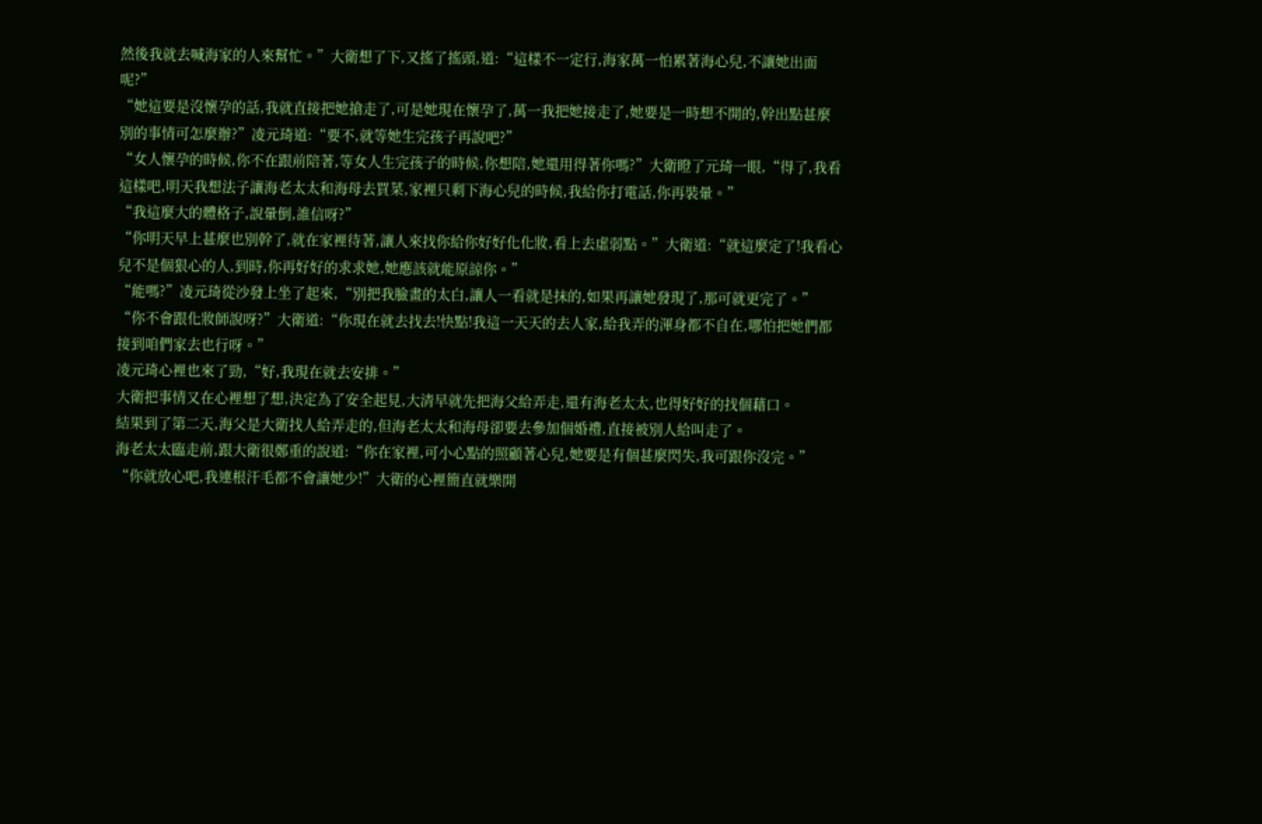然後我就去喊海家的人來幫忙。”大衛想了下,又搖了搖頭,道:“這樣不一定行,海家萬一怕累著海心兒,不讓她出面呢?”
“她這要是沒懷孕的話,我就直接把她搶走了,可是她現在懷孕了,萬一我把她接走了,她要是一時想不開的,幹出點甚麼別的事情可怎麼辦?”凌元琦道:“要不,就等她生完孩子再說吧?”
“女人懷孕的時候,你不在跟前陪著,等女人生完孩子的時候,你想陪,她還用得著你嗎?”大衛瞪了元琦一眼,“得了,我看這樣吧,明天我想法子讓海老太太和海母去買菜,家裡只剩下海心兒的時候,我給你打電話,你再裝暈。”
“我這麼大的體格子,說暈倒,誰信呀?”
“你明天早上甚麼也別幹了,就在家裡待著,讓人來找你給你好好化化妝,看上去虛弱點。”大衛道:“就這麼定了!我看心兒不是個狠心的人,到時,你再好好的求求她,她應該就能原諒你。”
“能嗎?”凌元琦從沙發上坐了起來,“別把我臉畫的太白,讓人一看就是抹的,如果再讓她發現了,那可就更完了。”
“你不會跟化妝師說呀?”大衛道:“你現在就去找去!快點!我這一天天的去人家,給我弄的渾身都不自在,哪怕把她們都接到咱們家去也行呀。”
凌元琦心裡也來了勁,“好,我現在就去安排。”
大衛把事情又在心裡想了想,決定為了安全起見,大清早就先把海父給弄走,還有海老太太,也得好好的找個藉口。
結果到了第二天,海父是大衛找人給弄走的,但海老太太和海母卻要去參加個婚禮,直接被別人給叫走了。
海老太太臨走前,跟大衛很鄭重的說道:“你在家裡,可小心點的照顧著心兒,她要是有個甚麼閃失,我可跟你沒完。”
“你就放心吧,我連根汗毛都不會讓她少!”大衛的心裡簡直就樂開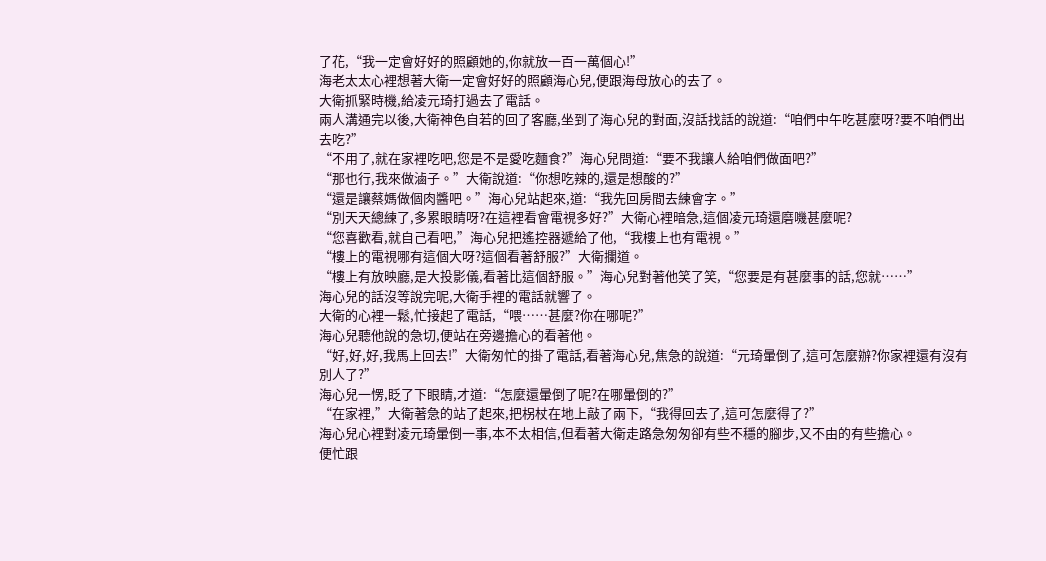了花,“我一定會好好的照顧她的,你就放一百一萬個心!”
海老太太心裡想著大衛一定會好好的照顧海心兒,便跟海母放心的去了。
大衛抓緊時機,給凌元琦打過去了電話。
兩人溝通完以後,大衛神色自若的回了客廳,坐到了海心兒的對面,沒話找話的說道:“咱們中午吃甚麼呀?要不咱們出去吃?”
“不用了,就在家裡吃吧,您是不是愛吃麵食?”海心兒問道:“要不我讓人給咱們做面吧?”
“那也行,我來做滷子。”大衛說道:“你想吃辣的,還是想酸的?”
“還是讓蔡媽做個肉醬吧。”海心兒站起來,道:“我先回房間去練會字。”
“別天天總練了,多累眼睛呀?在這裡看會電視多好?”大衛心裡暗急,這個凌元琦還磨嘰甚麼呢?
“您喜歡看,就自己看吧,”海心兒把遙控器遞給了他,“我樓上也有電視。”
“樓上的電視哪有這個大呀?這個看著舒服?”大衛攔道。
“樓上有放映廳,是大投影儀,看著比這個舒服。”海心兒對著他笑了笑,“您要是有甚麼事的話,您就……”
海心兒的話沒等說完呢,大衛手裡的電話就響了。
大衛的心裡一鬆,忙接起了電話,“喂……甚麼?你在哪呢?”
海心兒聽他說的急切,便站在旁邊擔心的看著他。
“好,好,好,我馬上回去!”大衛匆忙的掛了電話,看著海心兒,焦急的說道:“元琦暈倒了,這可怎麼辦?你家裡還有沒有別人了?”
海心兒一愣,眨了下眼睛,才道:“怎麼還暈倒了呢?在哪暈倒的?”
“在家裡,”大衛著急的站了起來,把柺杖在地上敲了兩下,“我得回去了,這可怎麼得了?”
海心兒心裡對凌元琦暈倒一事,本不太相信,但看著大衛走路急匆匆卻有些不穩的腳步,又不由的有些擔心。
便忙跟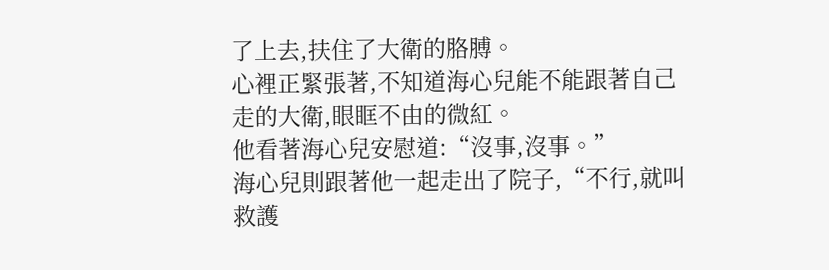了上去,扶住了大衛的胳膊。
心裡正緊張著,不知道海心兒能不能跟著自己走的大衛,眼眶不由的微紅。
他看著海心兒安慰道:“沒事,沒事。”
海心兒則跟著他一起走出了院子,“不行,就叫救護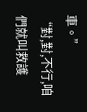車。”
“對,對,不行,咱們就叫救護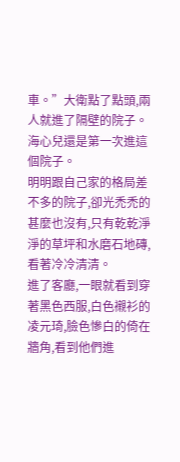車。”大衛點了點頭,兩人就進了隔壁的院子。
海心兒還是第一次進這個院子。
明明跟自己家的格局差不多的院子,卻光禿禿的甚麼也沒有,只有乾乾淨淨的草坪和水磨石地磚,看著冷冷清清。
進了客廳,一眼就看到穿著黑色西服,白色襯衫的凌元琦,臉色慘白的倚在牆角,看到他們進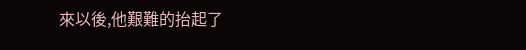來以後,他艱難的抬起了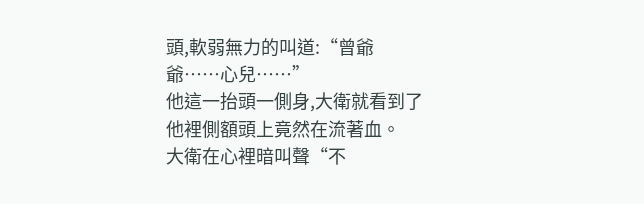頭,軟弱無力的叫道:“曾爺爺……心兒……”
他這一抬頭一側身,大衛就看到了他裡側額頭上竟然在流著血。
大衛在心裡暗叫聲“不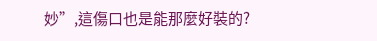妙”,這傷口也是能那麼好裝的?